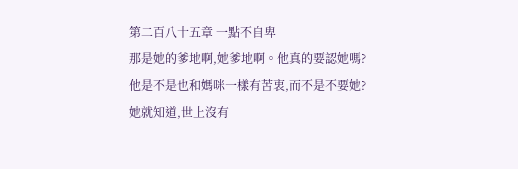第二百八十五章 一點不自卑
那是她的爹地啊,她爹地啊。他真的要認她嗎?他是不是也和媽咪一樣有苦衷,而不是不要她?她就知道,世上沒有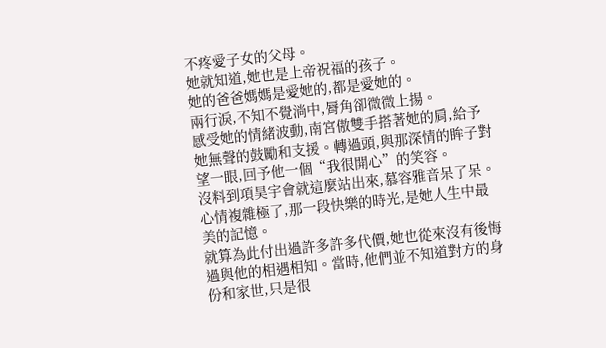不疼愛子女的父母。
她就知道,她也是上帝祝福的孩子。
她的爸爸媽媽是愛她的,都是愛她的。
兩行淚,不知不覺淌中,脣角卻微微上揚。
感受她的情緒波動,南宮傲雙手搭著她的肩,給予她無聲的鼓勵和支援。轉過頭,與那深情的眸子對望一眼,回予他一個“我很開心”的笑容。
沒料到項昊宇會就這麼站出來,慕容雅音呆了呆。心情複雜極了,那一段快樂的時光,是她人生中最美的記憶。
就算為此付出過許多許多代價,她也從來沒有後悔過與他的相遇相知。當時,他們並不知道對方的身份和家世,只是很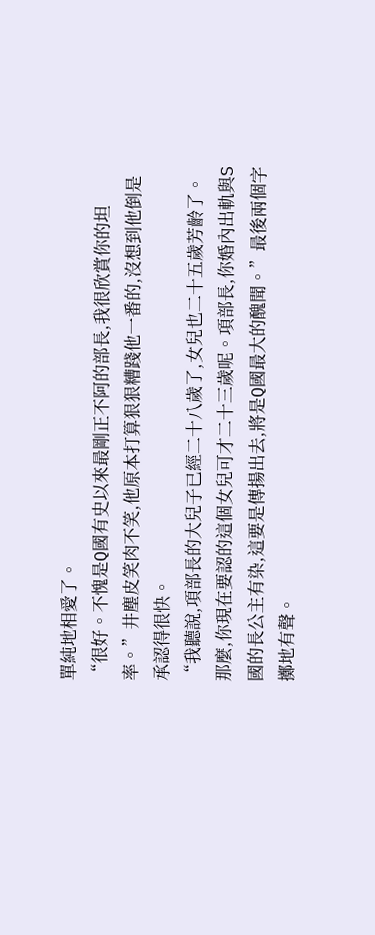單純地相愛了。
“很好。不愧是Q國有史以來最剛正不阿的部長,我很欣賞你的坦率。”井塵皮笑肉不笑,他原本打算狠狠糟踐他一番的,沒想到他倒是承認得很快。
“我聽說,項部長的大兒子已經二十八歲了,女兒也二十五歲芳齡了。那麼,你現在要認的這個女兒可才二十三歲呢。項部長,你婚內出軌與S國的長公主有染,這要是傳揚出去,將是Q國最大的醜聞。”最後兩個字擲地有聲。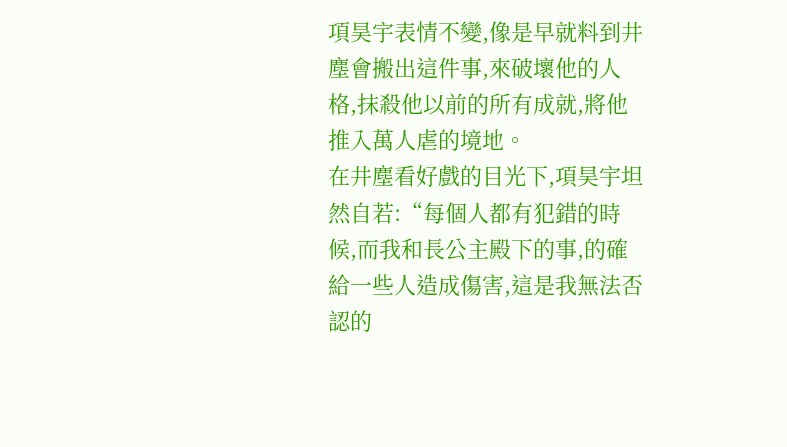項昊宇表情不變,像是早就料到井塵會搬出這件事,來破壞他的人格,抹殺他以前的所有成就,將他推入萬人虐的境地。
在井塵看好戲的目光下,項昊宇坦然自若:“每個人都有犯錯的時候,而我和長公主殿下的事,的確給一些人造成傷害,這是我無法否認的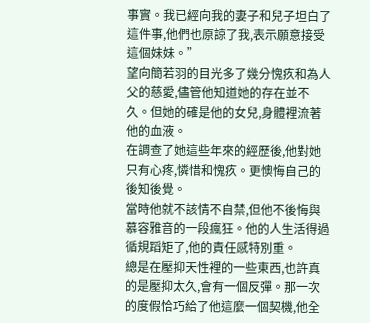事實。我已經向我的妻子和兒子坦白了這件事,他們也原諒了我,表示願意接受這個妹妹。”
望向簡若羽的目光多了幾分愧疚和為人父的慈愛,儘管他知道她的存在並不久。但她的確是他的女兒,身體裡流著他的血液。
在調查了她這些年來的經歷後,他對她只有心疼,憐惜和愧疚。更懊悔自己的後知後覺。
當時他就不該情不自禁,但他不後悔與慕容雅音的一段瘋狂。他的人生活得過循規蹈矩了,他的責任感特別重。
總是在壓抑天性裡的一些東西,也許真的是壓抑太久,會有一個反彈。那一次的度假恰巧給了他這麼一個契機,他全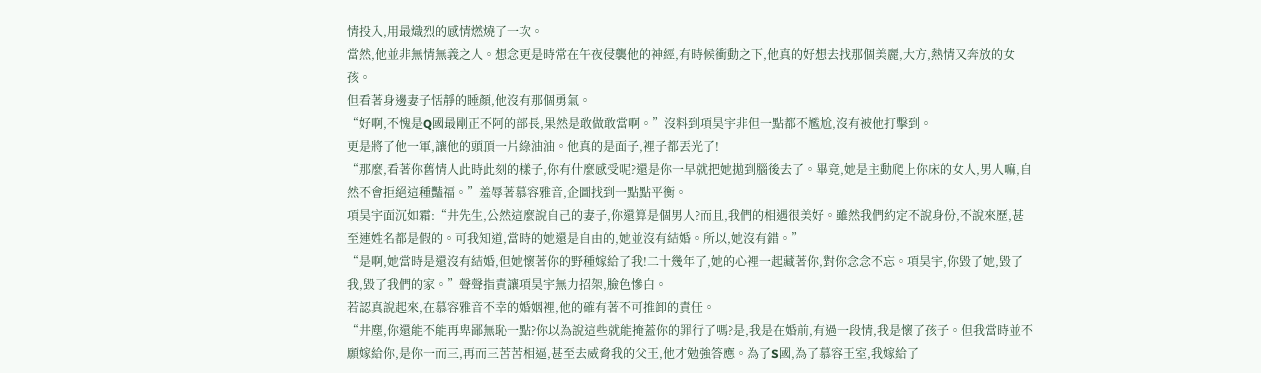情投入,用最熾烈的感情燃燒了一次。
當然,他並非無情無義之人。想念更是時常在午夜侵襲他的神經,有時候衝動之下,他真的好想去找那個美麗,大方,熱情又奔放的女孩。
但看著身邊妻子恬靜的睡顏,他沒有那個勇氣。
“好啊,不愧是Q國最剛正不阿的部長,果然是敢做敢當啊。”沒料到項昊宇非但一點都不尷尬,沒有被他打擊到。
更是將了他一軍,讓他的頭頂一片綠油油。他真的是面子,裡子都丟光了!
“那麼,看著你舊情人此時此刻的樣子,你有什麼感受呢?還是你一早就把她拋到腦後去了。畢竟,她是主動爬上你床的女人,男人嘛,自然不會拒絕這種豔福。”羞辱著慕容雅音,企圖找到一點點平衡。
項昊宇面沉如霜:“井先生,公然這麼說自己的妻子,你還算是個男人?而且,我們的相遇很美好。雖然我們約定不說身份,不說來歷,甚至連姓名都是假的。可我知道,當時的她還是自由的,她並沒有結婚。所以,她沒有錯。”
“是啊,她當時是還沒有結婚,但她懷著你的野種嫁給了我!二十幾年了,她的心裡一起藏著你,對你念念不忘。項昊宇,你毀了她,毀了我,毀了我們的家。”聲聲指責讓項昊宇無力招架,臉色慘白。
若認真說起來,在慕容雅音不幸的婚姻裡,他的確有著不可推卸的責任。
“井塵,你還能不能再卑鄙無恥一點?你以為說這些就能掩蓋你的罪行了嗎?是,我是在婚前,有過一段情,我是懷了孩子。但我當時並不願嫁給你,是你一而三,再而三苦苦相逼,甚至去威脅我的父王,他才勉強答應。為了S國,為了慕容王室,我嫁給了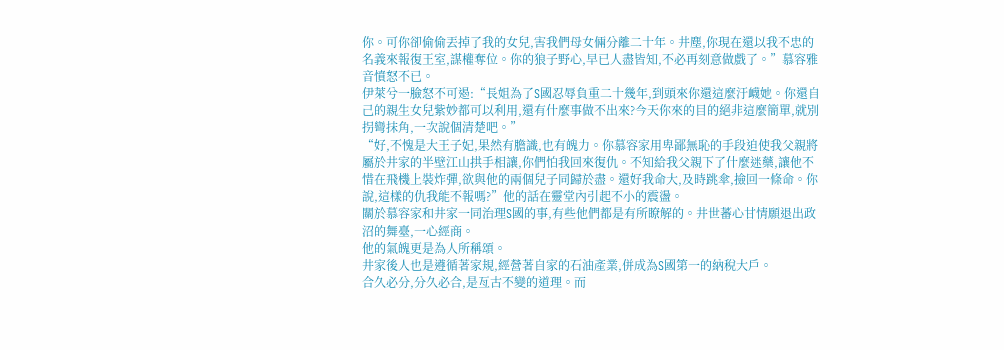你。可你卻偷偷丟掉了我的女兒,害我們母女倆分離二十年。井塵,你現在還以我不忠的名義來報復王室,謀權奪位。你的狼子野心,早已人盡皆知,不必再刻意做戲了。”慕容雅音憤怒不已。
伊萊兮一臉怒不可遏:“長姐為了S國忍辱負重二十幾年,到頭來你還這麼汙衊她。你還自己的親生女兒紫妙都可以利用,還有什麼事做不出來?今天你來的目的絕非這麼簡單,就別拐彎抹角,一次說個清楚吧。”
“好,不愧是大王子妃,果然有膽識,也有魄力。你慕容家用卑鄙無恥的手段迫使我父親將屬於井家的半壁江山拱手相讓,你們怕我回來復仇。不知給我父親下了什麼迷藥,讓他不惜在飛機上裝炸彈,欲與他的兩個兒子同歸於盡。還好我命大,及時跳傘,撿回一條命。你說,這樣的仇我能不報嗎?”他的話在靈堂內引起不小的震盪。
關於慕容家和井家一同治理S國的事,有些他們都是有所瞭解的。井世蕃心甘情願退出政沼的舞臺,一心經商。
他的氣魄更是為人所稱頌。
井家後人也是遵循著家規,經營著自家的石油產業,併成為S國第一的納稅大戶。
合久必分,分久必合,是亙古不變的道理。而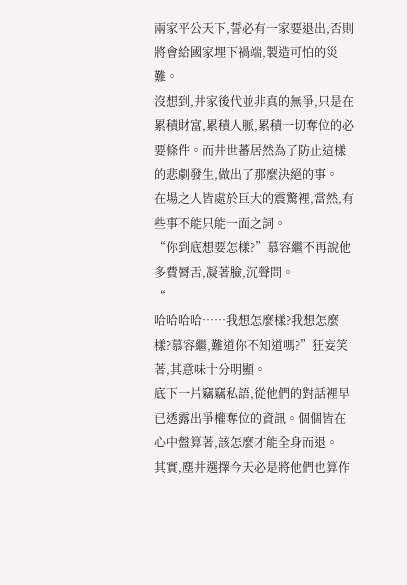兩家平公天下,誓必有一家要退出,否則將會給國家埋下禍端,製造可怕的災難。
沒想到,井家後代並非真的無爭,只是在累積財富,累積人脈,累積一切奪位的必要條件。而井世蕃居然為了防止這樣的悲劇發生,做出了那麼決絕的事。
在場之人皆處於巨大的震驚裡,當然,有些事不能只能一面之詞。
“你到底想要怎樣?”慕容繼不再說他多費脣舌,凝著臉,沉聲問。
“
哈哈哈哈……我想怎麼樣?我想怎麼樣?慕容繼,難道你不知道嗎?”狂妄笑著,其意味十分明顯。
底下一片竊竊私語,從他們的對話裡早已透露出爭權奪位的資訊。個個皆在心中盤算著,該怎麼才能全身而退。
其實,塵井選擇今天必是將他們也算作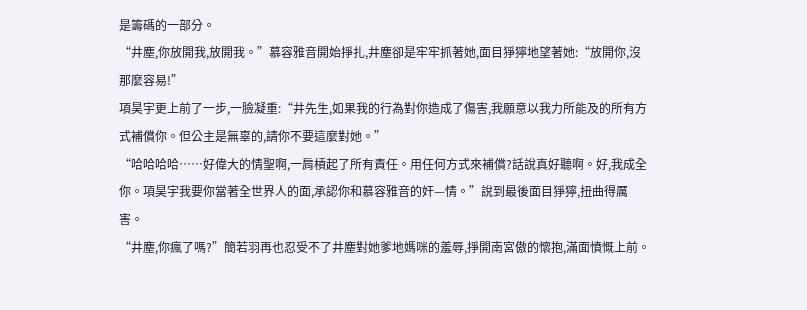是籌碼的一部分。
“井塵,你放開我,放開我。”慕容雅音開始掙扎,井塵卻是牢牢抓著她,面目猙獰地望著她:“放開你,沒那麼容易!”
項昊宇更上前了一步,一臉凝重:“井先生,如果我的行為對你造成了傷害,我願意以我力所能及的所有方式補償你。但公主是無辜的,請你不要這麼對她。”
“哈哈哈哈……好偉大的情聖啊,一肩槓起了所有責任。用任何方式來補償?話說真好聽啊。好,我成全你。項昊宇我要你當著全世界人的面,承認你和慕容雅音的奸—情。”說到最後面目猙獰,扭曲得厲害。
“井塵,你瘋了嗎?”簡若羽再也忍受不了井塵對她爹地媽咪的羞辱,掙開南宮傲的懷抱,滿面憤慨上前。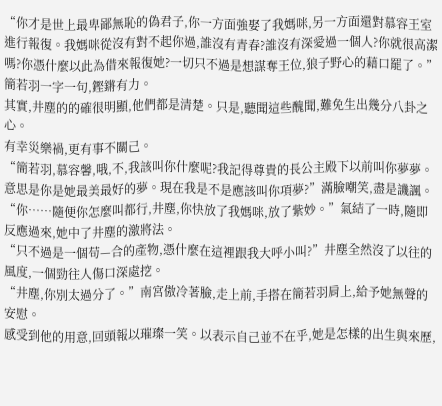“你才是世上最卑鄙無恥的偽君子,你一方面強娶了我媽咪,另一方面還對慕容王室進行報復。我媽咪從沒有對不起你過,誰沒有青春?誰沒有深愛過一個人?你就很高潔嗎?你憑什麼以此為借來報復她?一切只不過是想謀奪王位,狼子野心的藉口罷了。”簡若羽一字一句,鏗鏘有力。
其實,井塵的的確很明顯,他們都是清楚。只是,聽聞這些醜聞,難免生出幾分八卦之心。
有幸災樂禍,更有事不關己。
“簡若羽,慕容馨,哦,不,我該叫你什麼呢?我記得尊貴的長公主殿下以前叫你夢夢。意思是你是她最美最好的夢。現在我是不是應該叫你項夢?”滿臉嘲笑,盡是譏諷。
“你……隨便你怎麼叫都行,井塵,你快放了我媽咪,放了紫妙。”氣結了一時,隨即反應過來,她中了井塵的激將法。
“只不過是一個苟—合的產物,憑什麼在這裡跟我大呼小叫?”井塵全然沒了以往的風度,一個勁往人傷口深處挖。
“井塵,你別太過分了。”南宮傲冷著臉,走上前,手搭在簡若羽肩上,給予她無聲的安慰。
感受到他的用意,回頭報以璀璨一笑。以表示自己並不在乎,她是怎樣的出生與來歷,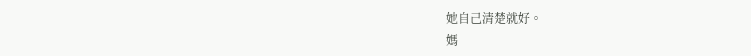她自己清楚就好。
媽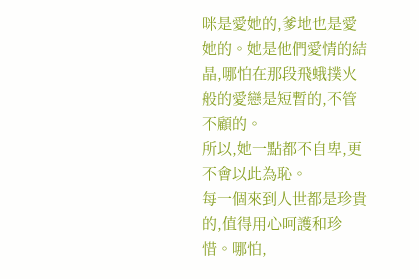咪是愛她的,爹地也是愛她的。她是他們愛情的結晶,哪怕在那段飛蛾撲火般的愛戀是短暫的,不管不顧的。
所以,她一點都不自卑,更不會以此為恥。
每一個來到人世都是珍貴的,值得用心呵護和珍惜。哪怕,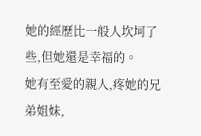她的經歷比一般人坎坷了些,但她還是幸福的。
她有至愛的親人,疼她的兄弟姐妹,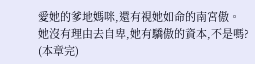愛她的爹地媽咪,還有視她如命的南宮傲。
她沒有理由去自卑,她有驕傲的資本,不是嗎?
(本章完)